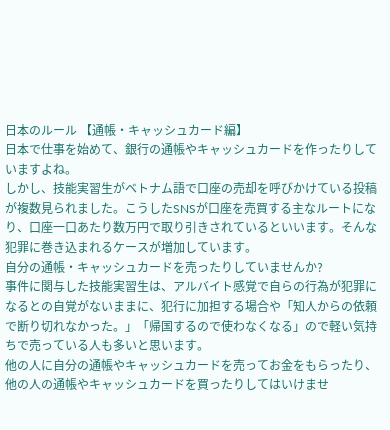日本のルール 【通帳・キャッシュカード編】
日本で仕事を始めて、銀行の通帳やキャッシュカードを作ったりしていますよね。
しかし、技能実習生がベトナム語で口座の売却を呼びかけている投稿が複数見られました。こうしたSNSが口座を売買する主なルートになり、口座一口あたり数万円で取り引きされているといいます。そんな犯罪に巻き込まれるケースが増加しています。
自分の通帳・キャッシュカードを売ったりしていませんか?
事件に関与した技能実習生は、アルバイト感覚で自らの行為が犯罪になるとの自覚がないままに、犯行に加担する場合や「知人からの依頼で断り切れなかった。」「帰国するので使わなくなる」ので軽い気持ちで売っている人も多いと思います。
他の人に自分の通帳やキャッシュカードを売ってお金をもらったり、他の人の通帳やキャッシュカードを買ったりしてはいけませ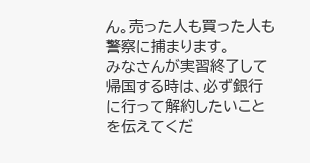ん。売った人も買った人も警察に捕まります。
みなさんが実習終了して帰国する時は、必ず銀行に行って解約したいことを伝えてくだ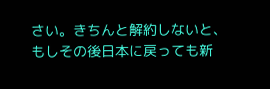さい。きちんと解約しないと、もしその後日本に戻っても新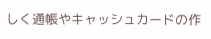しく通帳やキャッシュカードの作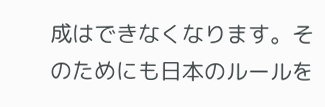成はできなくなります。そのためにも日本のルールを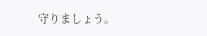守りましょう。